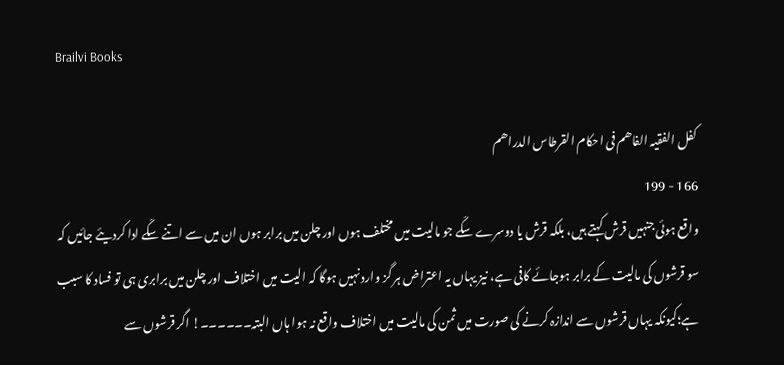Brailvi Books

کفل الفقیہ الفاھم فی احکام القرطاس الدراھم
166 - 199
واقع ہوئی جنہیں قرش کہتے ہیں، بلکہ قرش یا دوسرے سکّے جو مالیت میں مختلف ہوں اور چلن میں برابر ہوں ان میں سے اتنے سکّے ادا کردیئے جائیں کہ سو قرشوں کی مالیت کے برابر ہوجائے کافی ہے، نیز یہاں یہ اعتراض ہر گز وارد نہیں ہوگا کہ الیت میں اختلاف اور چلن میں برابری ہی تو فساد کا سبب ہے؛کیونکہ یہاں قرشوں سے اندازہ کرنے کی صورت میں ثمن کی مالیت میں اختلاف واقع نہ ہوا ہاں البتہ۔۔۔۔۔۔! اگر قرشوں سے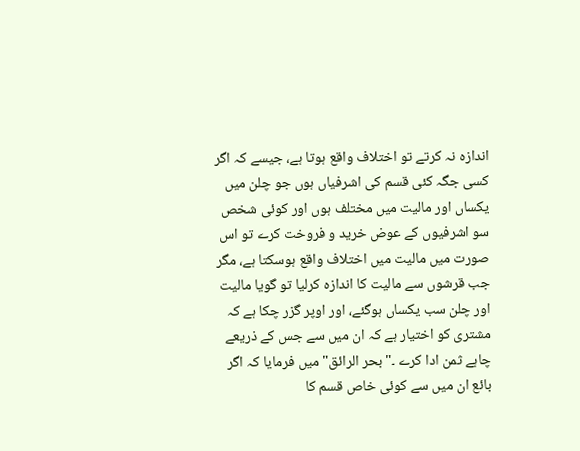اندازہ نہ کرتے تو اختلاف واقع ہوتا ہے، جیسے کہ اگر کسی جگہ کئی قسم کی اشرفیاں ہوں جو چلن میں یکساں اور مالیت میں مختلف ہوں اور کوئی شخص سو اشرفیوں کے عوض خرید و فروخت کرے تو اس صورت میں مالیت میں اختلاف واقع ہوسکتا ہے، مگر جب قرشوں سے مالیت کا اندازہ کرلیا تو گویا مالیت اور چلن سب یکساں ہوگئے، اور اوپر گزر چکا ہے کہ مشتری کو اختیار ہے کہ ان میں سے جس کے ذریعے چاہے ثمن ادا کرے ۔"بحر الرائق" میں فرمایا کہ اگر بائع ان میں سے کوئی خاص قسم کا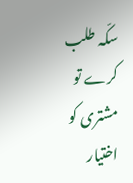سکّہ طلب کرے تو مشتری کو اختیار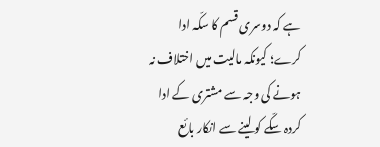ہے کہ دوسری قسم کا سکّہ ادا کرے؛ کیونکہ مالیت میں اختلاف نہ ہونے کی وجہ سے مشتری کے ادا کردہ سکّے کو لینے سے انکار بائع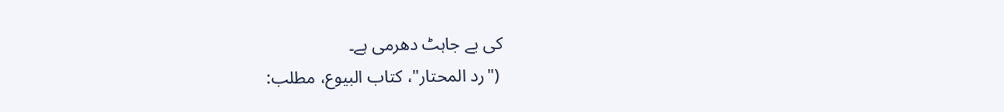کی بے جاہٹ دھرمی ہے۔
 ("رد المحتار"، کتاب البیوع، مطلب: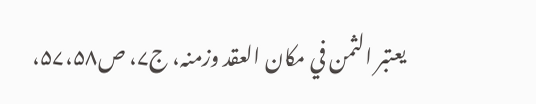یعتبر الثمن في مکان العقد وزمنہ، ج۷، ص۵۷،۵۸،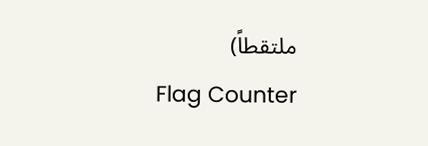ملتقطاً)
Flag Counter